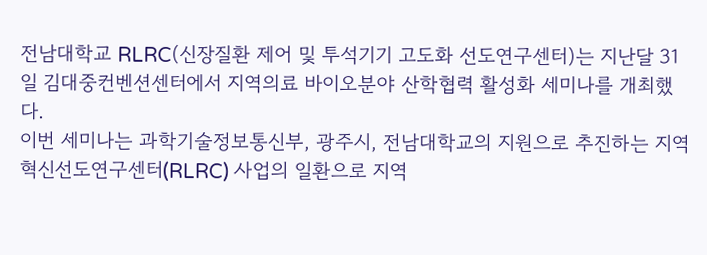전남대학교 RLRC(신장질환 제어 및 투석기기 고도화 선도연구센터)는 지난달 31일 김대중컨벤션센터에서 지역의료 바이오분야 산학협력 활성화 세미나를 개최했다.
이번 세미나는 과학기술정보통신부, 광주시, 전남대학교의 지원으로 추진하는 지역혁신선도연구센터(RLRC) 사업의 일환으로 지역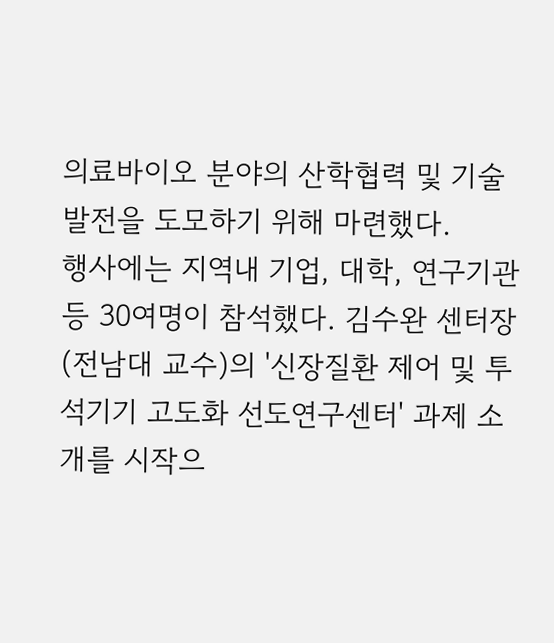의료바이오 분야의 산학협력 및 기술발전을 도모하기 위해 마련했다.
행사에는 지역내 기업, 대학, 연구기관등 30여명이 참석했다. 김수완 센터장(전남대 교수)의 '신장질환 제어 및 투석기기 고도화 선도연구센터' 과제 소개를 시작으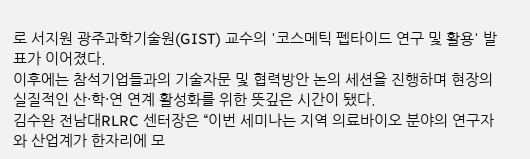로 서지원 광주과학기술원(GIST) 교수의 '코스메틱 펩타이드 연구 및 활용' 발표가 이어졌다.
이후에는 참석기업들과의 기술자문 및 협력방안 논의 세션을 진행하며 현장의 실질적인 산·학·연 연계 활성화를 위한 뜻깊은 시간이 됐다.
김수완 전남대RLRC 센터장은 “이번 세미나는 지역 의료바이오 분야의 연구자와 산업계가 한자리에 모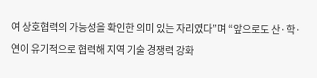여 상호협력의 가능성을 확인한 의미 있는 자리였다”며 “앞으로도 산·학·연이 유기적으로 협력해 지역 기술 경쟁력 강화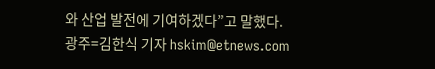와 산업 발전에 기여하겠다”고 말했다.
광주=김한식 기자 hskim@etnews.com